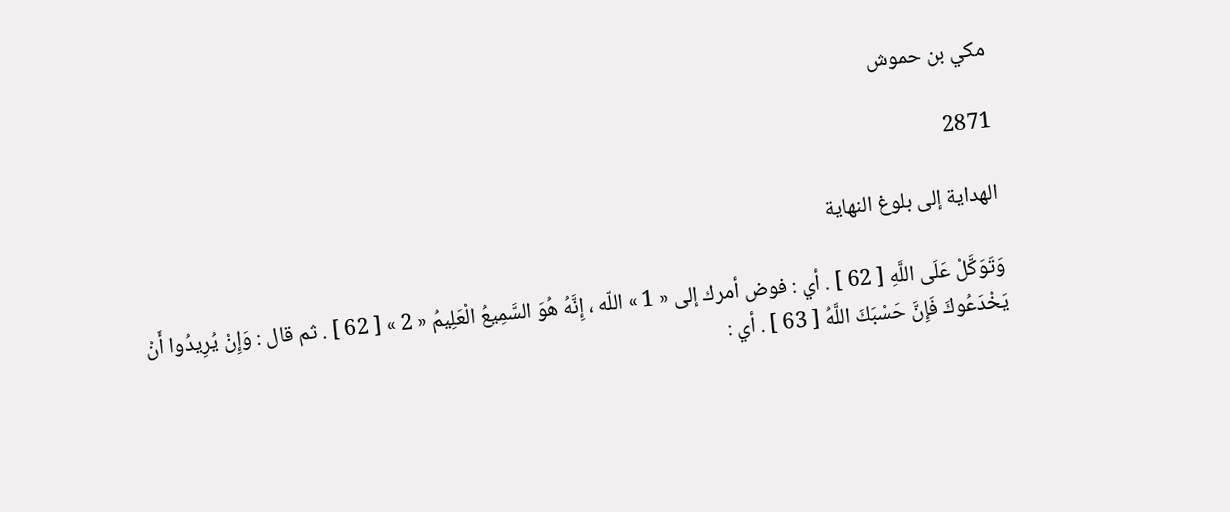مكي بن حموش

2871

الهداية إلى بلوغ النهاية

وَتَوَكَّلْ عَلَى اللَّهِ [ 62 ] . أي : فوض أمرك إلى « 1 » اللّه ، إِنَّهُ هُوَ السَّمِيعُ الْعَلِيمُ « 2 » [ 62 ] . ثم قال : وَإِنْ يُرِيدُوا أَنْ يَخْدَعُوكَ فَإِنَّ حَسْبَكَ اللَّهُ [ 63 ] . أي :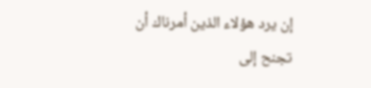إن يرد هؤلاء الذين أمرناك أن تجنح إلى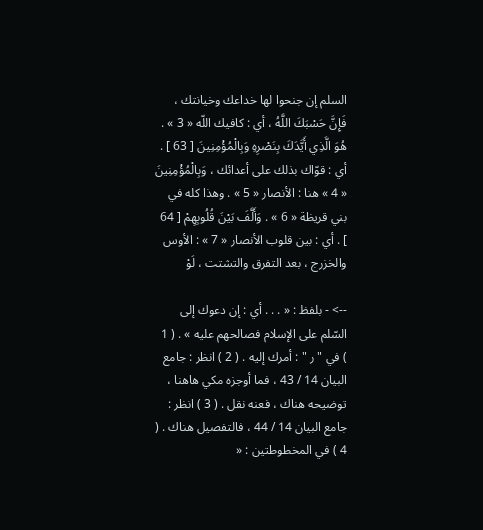السلم إن جنحوا لها خداعك وخيانتك ، فَإِنَّ حَسْبَكَ اللَّهُ ، أي : كافيك اللّه « 3 » . هُوَ الَّذِي أَيَّدَكَ بِنَصْرِهِ وَبِالْمُؤْمِنِينَ [ 63 ] . أي : قوّاك بذلك على أعدائك ، وَبِالْمُؤْمِنِينَ « 4 » هنا : الأنصار « 5 » . وهذا كله في بني قريظة « 6 » . وَأَلَّفَ بَيْنَ قُلُوبِهِمْ [ 64 ] . أي : بين قلوب الأنصار « 7 » : الأوس والخزرج ، بعد التفرق والتشتت ، لَوْ

--> - بلفظ : « . . . أي : إن دعوك إلى السّلم على الإسلام فصالحهم عليه » . ( 1 ) في " ر " : أمرك إليه . ( 2 ) انظر : جامع البيان 14 / 43 ، فما أوجزه مكي هاهنا ، توضيحه هناك ، فعنه نقل . ( 3 ) انظر : جامع البيان 14 / 44 ، فالتفصيل هناك . ( 4 ) في المخطوطتين : «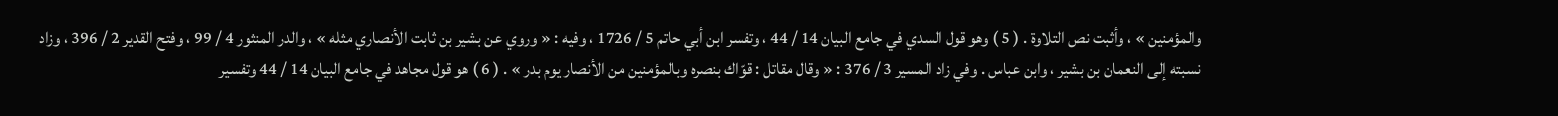والمؤمنين » ، وأثبت نص التلاوة . ( 5 ) وهو قول السدي في جامع البيان 14 / 44 ، وتفسر ابن أبي حاتم 5 / 1726 ، وفيه : « وروي عن بشير بن ثابت الأنصاري مثله » ، والدر المنثور 4 / 99 ، وفتح القدير 2 / 396 ، وزاد نسبته إلى النعمان بن بشير ، وابن عباس . وفي زاد المسير 3 / 376 : « وقال مقاتل : قوّاك بنصره وبالمؤمنين من الأنصار يوم بدر » . ( 6 ) هو قول مجاهد في جامع البيان 14 / 44 وتفسير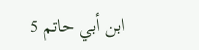ابن أبي حاتم 5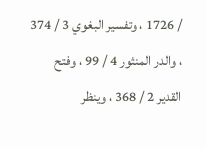/ 1726 ، وتفسير البغوي 3 / 374 ، والدر المنثور 4 / 99 ، وفتح القدير 2 / 368 ، وينظر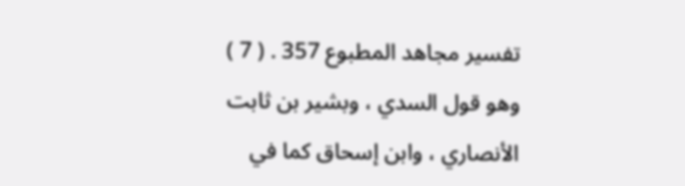تفسير مجاهد المطبوع 357 . ( 7 ) وهو قول السدي ، وبشير بن ثابت الأنصاري ، وابن إسحاق كما في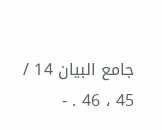جامع البيان 14 / 45 ، 46 . -